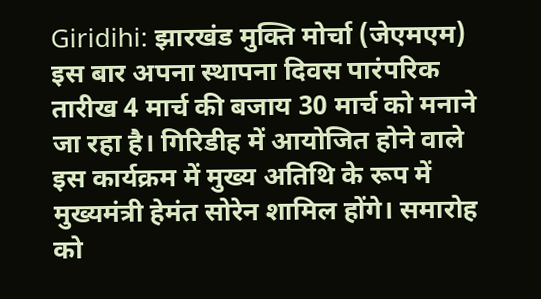Giridihi: झारखंड मुक्ति मोर्चा (जेएमएम) इस बार अपना स्थापना दिवस पारंपरिक तारीख 4 मार्च की बजाय 30 मार्च को मनाने जा रहा है। गिरिडीह में आयोजित होने वाले इस कार्यक्रम में मुख्य अतिथि के रूप में मुख्यमंत्री हेमंत सोरेन शामिल होंगे। समारोह को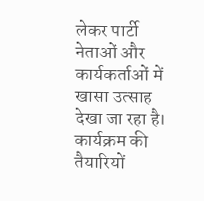लेकर पार्टी नेताओं और कार्यकर्ताओं में खासा उत्साह देखा जा रहा है।
कार्यक्रम की तैयारियों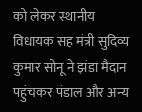को लेकर स्थानीय विधायक सह मंत्री सुदिव्य कुमार सोनू ने झंडा मैदान पहुंचकर पंडाल और अन्य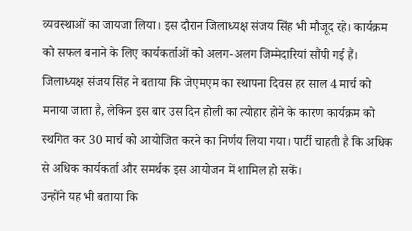व्यवस्थाओं का जायजा लिया। इस दौरान जिलाध्यक्ष संजय सिंह भी मौजूद रहे। कार्यक्रम को सफल बनाने के लिए कार्यकर्ताओं को अलग-अलग जिम्मेदारियां सौंपी गई हैं।
जिलाध्यक्ष संजय सिंह ने बताया कि जेएमएम का स्थापना दिवस हर साल 4 मार्च को मनाया जाता है, लेकिन इस बार उस दिन होली का त्योहार होने के कारण कार्यक्रम को स्थगित कर 30 मार्च को आयोजित करने का निर्णय लिया गया। पार्टी चाहती है कि अधिक से अधिक कार्यकर्ता और समर्थक इस आयोजन में शामिल हो सकें।
उन्होंने यह भी बताया कि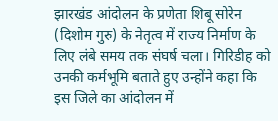झारखंड आंदोलन के प्रणेता शिबू सोरेन (दिशोम गुरु) के नेतृत्व में राज्य निर्माण के लिए लंबे समय तक संघर्ष चला। गिरिडीह को उनकी कर्मभूमि बताते हुए उन्होंने कहा कि इस जिले का आंदोलन में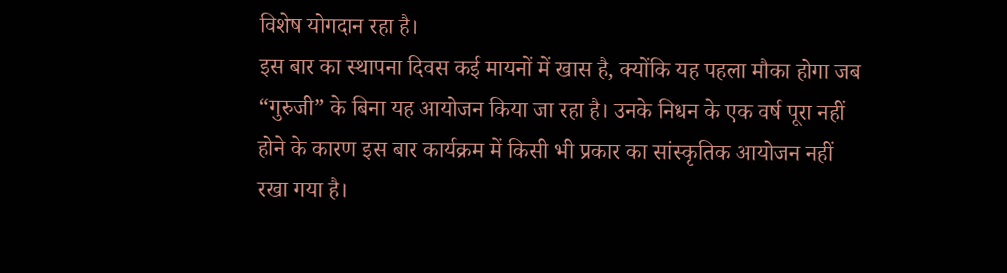विशेष योगदान रहा है।
इस बार का स्थापना दिवस कई मायनों में खास है, क्योंकि यह पहला मौका होगा जब “गुरुजी” के बिना यह आयोजन किया जा रहा है। उनके निधन के एक वर्ष पूरा नहीं होने के कारण इस बार कार्यक्रम में किसी भी प्रकार का सांस्कृतिक आयोजन नहीं रखा गया है।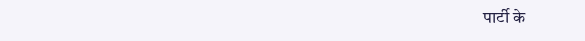पार्टी के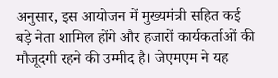अनुसार, इस आयोजन में मुख्यमंत्री सहित कई बड़े नेता शामिल होंगे और हजारों कार्यकर्ताओं की मौजूदगी रहने की उम्मीद है। जेएमएम ने यह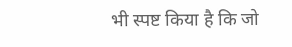भी स्पष्ट किया है कि जो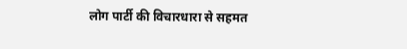लोग पार्टी की विचारधारा से सहमत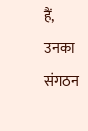हैं, उनका संगठन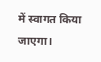में स्वागत किया जाएगा।